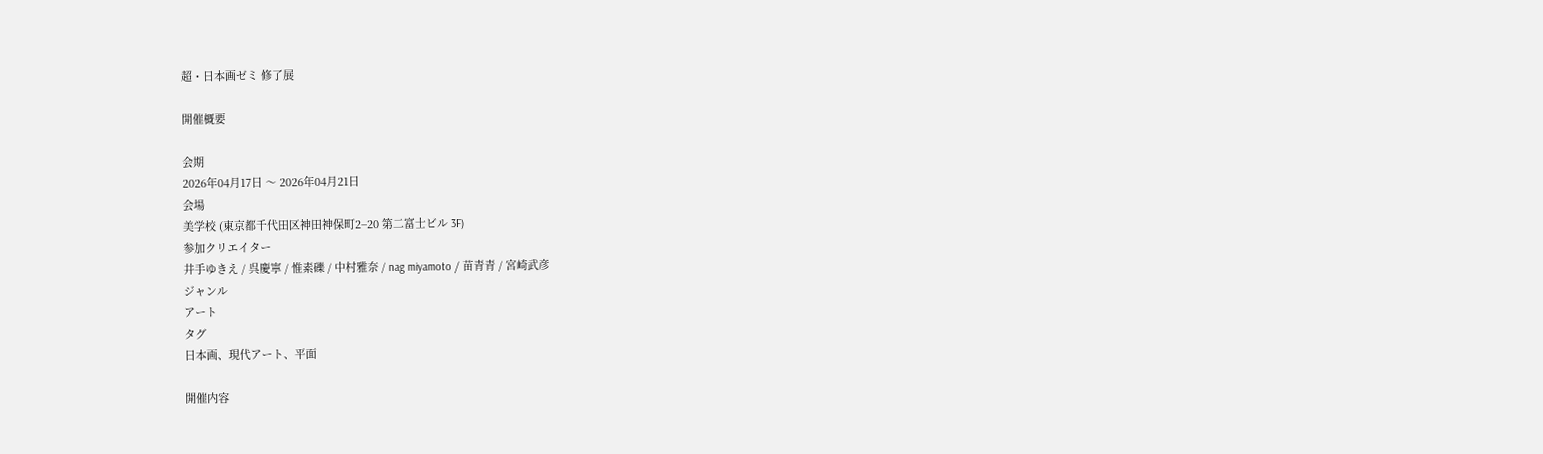超・日本画ゼミ 修了展

開催概要

会期
2026年04月17日 〜 2026年04月21日
会場
美学校 (東京都千代田区神田神保町2−20 第二富士ビル 3F)
参加クリエイター
井手ゆきえ / 呉慶寧 / 惟素礫 / 中村雅奈 / nag miyamoto / 苗青青 / 宮崎武彦
ジャンル
アート
タグ
日本画、現代アート、平面

開催内容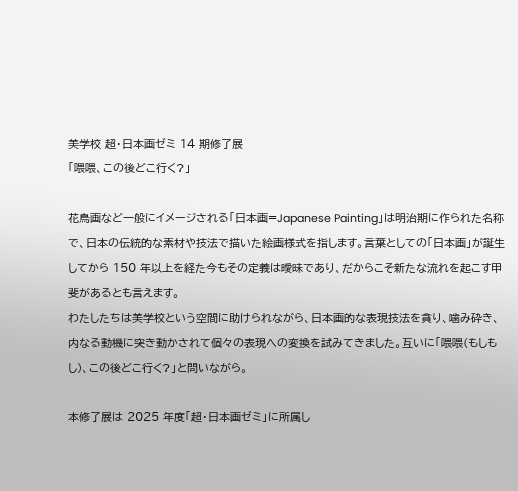美学校 超・日本画ゼミ 14 期修了展
「喂喂、この後どこ行く?」

花鳥画など一般にイメージされる「日本画=Japanese Painting」は明治期に作られた名称で、日本の伝統的な素材や技法で描いた絵画様式を指します。言葉としての「日本画」が誕生してから 150 年以上を経た今もその定義は曖昧であり、だからこそ新たな流れを起こす甲斐があるとも言えます。
わたしたちは美学校という空間に助けられながら、日本画的な表現技法を貪り、噛み砕き、内なる動機に突き動かされて個々の表現への変換を試みてきました。互いに「喂喂(もしも
し)、この後どこ行く?」と問いながら。

本修了展は 2025 年度「超・日本画ゼミ」に所属し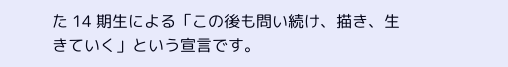た 14 期生による「この後も問い続け、描き、生きていく」という宣言です。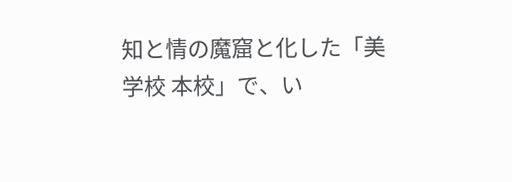知と情の魔窟と化した「美学校 本校」で、い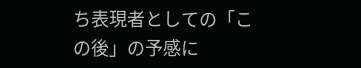ち表現者としての「この後」の予感に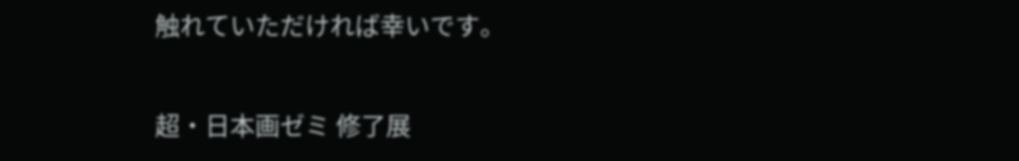触れていただければ幸いです。

超・日本画ゼミ 修了展